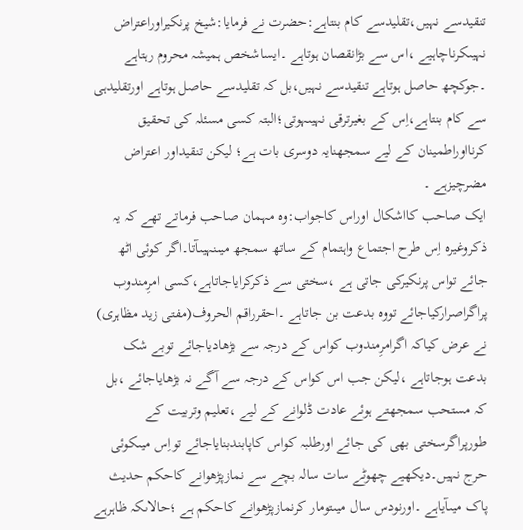تنقیدسے نہیں،تقلیدسے کام بنتاہے:حضرت نے فرمایا:شیخ پرنکیراوراعتراض نہیںکرناچاہیے ،اس سے بڑانقصان ہوتاہے ۔ایساشخص ہمیشہ محروم رہتاہے ۔جوکچھ حاصل ہوتاہے تنقیدسے نہیں،بل کہ تقلیدسے حاصل ہوتاہے اورتقلیدہی سے کام بنتاہے،اِس کے بغیرترقی نہیںہوتی؛البتہ کسی مسئلہ کی تحقیق کرنااوراطمینان کے لیے سمجھنایہ دوسری بات ہے؛ لیکن تنقیداور اعتراض مضرچیزہے ۔
ایک صاحب کااشکال اوراس کاجواب:وہ مہمان صاحب فرماتے تھے کہ یہ ذکروغیرہ اِس طرح اجتماع واہتمام کے ساتھ سمجھ میںنہیںآتا۔اگر کوئی اٹھ جائے تواس پرنکیرکی جاتی ہے ،سختی سے ذکرکرایاجاتاہے،کسی امرِمندوب پراگراصرارکیاجائے تووہ بدعت بن جاتاہے ۔احقرراقم الحروف(مفتی زید مظاہری) نے عرض کیاکہ اگرامرِمندوب کواس کے درجہ سے بڑھادیاجائے توبے شک بدعت ہوجاتاہے ،لیکن جب اس کواس کے درجہ سے آگے نہ بڑھایاجائے ،بل کہ مستحب سمجھتے ہوئے عادت ڈلوانے کے لیے ،تعلیم وتربیت کے طورپراگرسختی بھی کی جائے اورطلبہ کواس کاپابندبنایاجائے تواِس میںکوئی حرج نہیں۔دیکھیے چھوٹے سات سالہ بچے سے نمازپڑھوانے کاحکم حدیث پاک میںآیاہے ۔اورنودس سال میںتومار کرنمازپڑھوانے کاحکم ہے ؛حالاںکہ ظاہرہے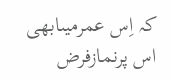کہ اِس عمرمیںابھی اس پرنمازفرض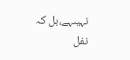نہیںہے،بل کہ نفل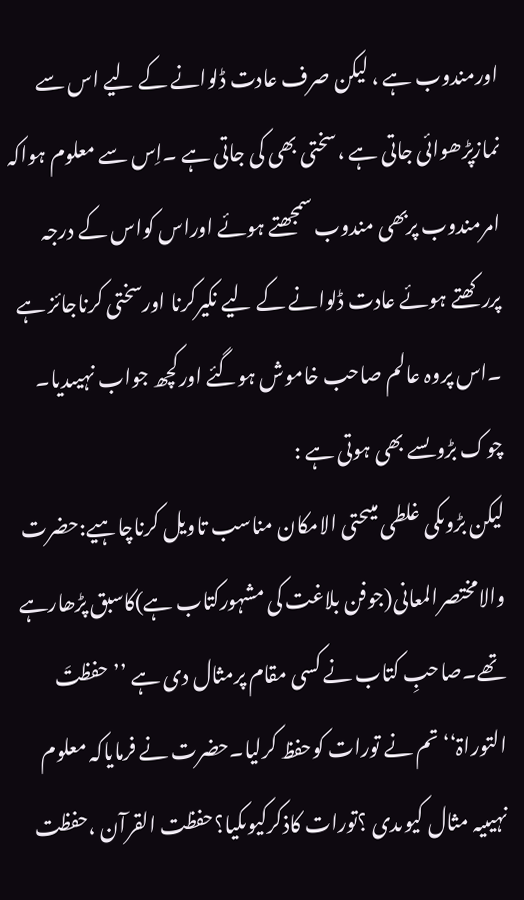اورمندوب ہے ، لیکن صرف عادت ڈلوانے کے لیے اس سے نمازپڑھوائی جاتی ہے ،سختی بھی کی جاتی ہے ۔اِس سے معلوم ہواکہ امرمندوب پربھی مندوب سمجھتے ہوئے اوراس کواس کے درجہ پررکھتے ہوئے عادت ڈلوانے کے لیے نکیرکرنا اورسختی کرناجائز ہے ۔اس پروہ عالم صاحب خاموش ہوگئے اورکچھ جواب نہیںدیا۔
چوک بڑوںسے بھی ہوتی ہے :
لیکن بڑوںکی غلطی میںحتی الامکان مناسب تاویل کرناچاہیے:حضرت والامختصرالمعانی(جوفن بلاغت کی مشہورکتاب ہے)کاسبق پڑھارہے تھے۔صاحبِ کتاب نے کسی مقام پرمثال دی ہے ’’حفظتَ التوراۃ‘‘ تم نے تورات کوحفظ کرلیا۔حضرت نے فرمایاکہ معلوم نہیںیہ مثال کیوںدی ؟تورات کاذکرکیوںکیا؟حفظت القرآن ،حفظت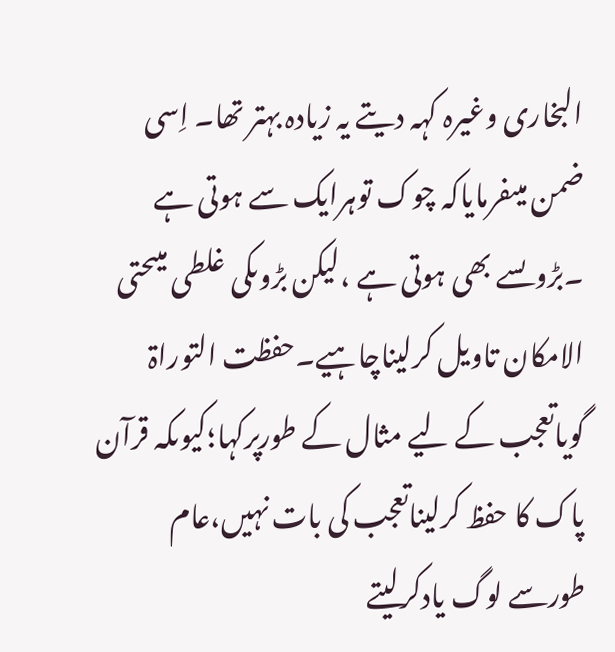البخاری وغیرہ کہہ دیتے یہ زیادہ بہتر تھا۔ اِسی ضمن میںفرمایاکہ چوک توہرایک سے ہوتی ہے ۔بڑوںسے بھی ہوتی ہے ،لیکن بڑوںکی غلطی میںحتی الامکان تاویل کرلیناچاہیے۔حفظت التوراۃ گویاتعجب کے لیے مثال کے طورپرکہا؛کیوںکہ قرآن پاک کا حفظ کرلیناتعجب کی بات نہیں،عام طورسے لوگ یادکرلیتے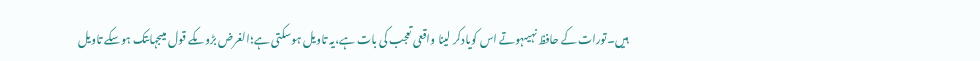ہیں۔تورات کے حافظ نہیںہوتے اس کویادکر لینا واقعی تعجب کی بات ہے،یہ تاویل ہوسکتی ہے؛الغرض بڑوںکے قول میںجہاںتک ہوسکے تاویل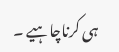ہی کرناچاہیے ۔